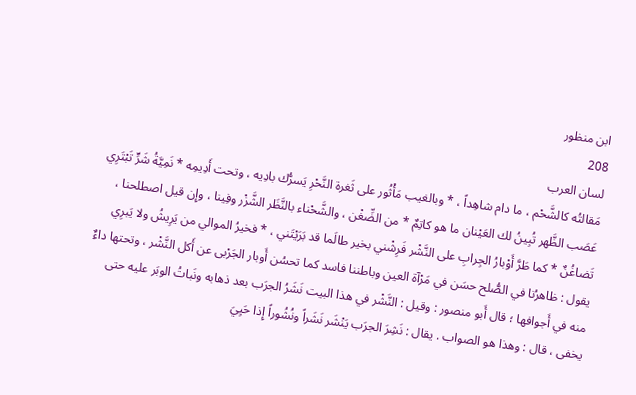ابن منظور
208
لسان العرب
مَقالتُه كالشَّحْم ، ما دام شاهِداً ، * وبالغيب مَأْثُور على ثَغرة النَّحْرِ يَسرُّك بادِيه ، وتحت أَدِيمِه * نَمِيَّةُ شَرٍّ تَبْتَرِي عَصَب الظَّهر تُبِينُ لك العَيْنان ما هو كاتِمٌ * من الضِّغْن ، والشَّحْناء بالنَّظَر الشَّزْر وفِينا ، وإِن قيل اصطلحنا ، تَضاغُنٌ * كما طَرَّ أَوْبارُ الجِرابِ على النَّشْر فَرِشْني بخير طالَما قد بَرَيْتَني ، * فخيرُ الموالي من يَرِيشُ ولا يَبرِي يقول : ظاهرُنا في الصُّلح حسَن في مَرْآة العين وباطننا فاسد كما تحسُن أَوبار الجَرْبى عن أَكل النَّشْر ، وتحتها داءٌ منه في أَجوافها ؛ قال أَبو منصور : وقيل : النَّشْر في هذا البيت نَشَرُ الجرَب بعد ذهابه ونَباتُ الوبَر عليه حتى يخفى ، قال : وهذا هو الصواب . يقال : نَشِرَ الجرَب يَنْشَر نَشَراً ونُشُوراً إِذا حَيِيَ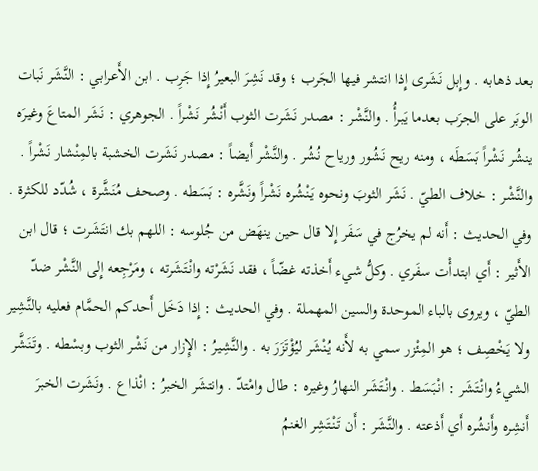بعد ذهابه . وإِبل نَشَرى إِذا انتشر فيها الجَرب ؛ وقد نَشِرَ البعيرُ إِذا جَرِب . ابن الأَعرابي : النَّشَر نَبات الوبَر على الجرَب بعدما يَبرأُ . والنَّشْر : مصدر نَشَرت الثوب أَنْشُر نَشْراً . الجوهري : نَشَر المتاعَ وغيرَه ينشُر نَشْراً بَسَطَه ، ومنه ريح نَشُور ورياح نُشُر . والنَّشْر أَيضاً : مصدر نَشَرت الخشبة بالمِنْشار نَشْراً . والنَّشْر : خلاف الطيّ . نَشَر الثوبَ ونحوه يَنْشُره نَشْراً ونَشَّره : بَسَطه . وصحف مُنَشَّرة ، شُدّد للكثرة . وفي الحديث : أَنه لم يخرُج في سَفَر إِلا قال حين ينهَض من جُلوسه : اللهم بك انتَشَرت ؛ قال ابن الأَثير : أَي ابتدأْت سفَري . وكلُّ شيء أَخذته غضّاً ، فقد نَشَرْته وانْتَشَرته ، ومَرْجِعه إِلى النَّشْر ضدّ الطيّ ، ويروى بالباء الموحدة والسين المهملة . وفي الحديث : إِذا دَخَل أَحدكم الحمَّام فعليه بالنَّشِير ولا يَخْصِف ؛ هو المِئْزر سمي به لأَنه يُنْشَر ليُؤْتَزَرَ به . والنَّشِيرُ : الإِزار من نَشْر الثوب وبسْطه . وتَنَشَّر الشيءُ وانْتَشَر : انْبَسَط . وانْتَشَر النهارُ وغيره : طال وامْتدّ . وانتشَر الخبرُ : انْذاع . ونَشَرت الخبرَ أَنشِره وأَنشُره أَي أَذعته . والنَّشَر : أَن تَنْتَشِر الغنمُ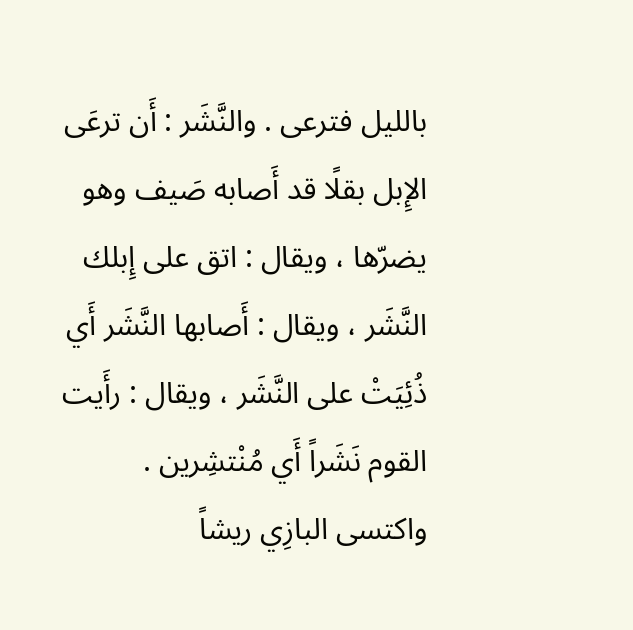بالليل فترعى . والنَّشَر : أَن ترعَى الإِبل بقلًا قد أَصابه صَيف وهو يضرّها ، ويقال : اتق على إِبلك النَّشَر ، ويقال : أَصابها النَّشَر أَي ذُئِيَتْ على النَّشَر ، ويقال : رأَيت القوم نَشَراً أَي مُنْتشِرين . واكتسى البازِي ريشاً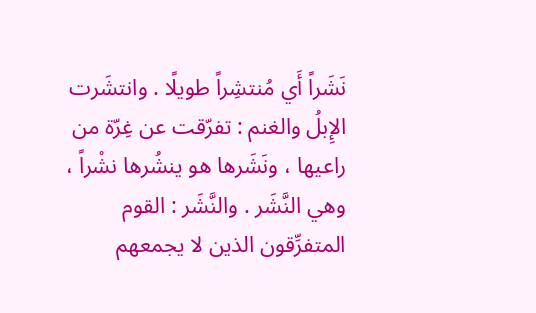نَشَراً أَي مُنتشِراً طويلًا . وانتشَرت الإِبلُ والغنم : تفرّقت عن غِرّة من راعيها ، ونَشَرها هو ينشُرها نشْراً ، وهي النَّشَر . والنَّشَر : القوم المتفرِّقون الذين لا يجمعهم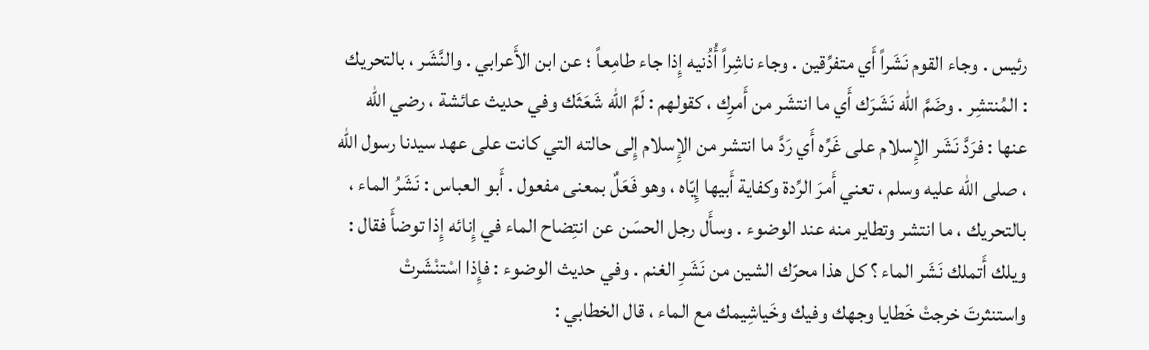رئيس . وجاء القوم نَشَراً أَي متفرِّقين . وجاء ناشِراً أُذُنيه إِذا جاء طامِعاً ؛ عن ابن الأَعرابي . والنَّشَر ، بالتحريك : المُنتشِر . وضَمَّ الله نَشَرَك أَي ما انتشَر من أَمرِك ، كقولهم : لَمَّ الله شَعَثَك وفي حديث عائشة ، رضي الله عنها : فرَدَّ نَشَر الإِسلام على غَرِّه أَي رَدَّ ما انتشر من الإِسلام إِلى حالته التي كانت على عهد سيدنا رسول الله ، صلى الله عليه وسلم ، تعني أَمرَ الرِّدة وكفاية أَبيها إِيّاه ، وهو فَعَلٌ بمعنى مفعول . أَبو العباس : نَشَرُ الماء ، بالتحريك ، ما انتشر وتطاير منه عند الوضوء . وسأَل رجل الحسَن عن انتِضاح الماء في إِنائه إِذا توضأَ فقال : ويلك أَتملك نَشَر الماء ؟ كل هذا محرّك الشين من نَشَرِ الغنم . وفي حديث الوضوء : فإِذا اسْتنْشَرتْ واستنثرتَ خرجتْ خَطايا وجهك وفيك وخَياشِيمك مع الماء ، قال الخطابي :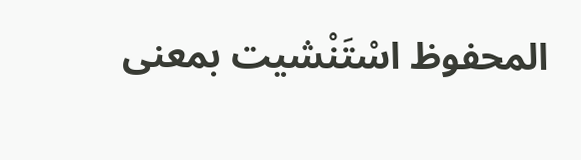المحفوظ اسْتَنْشيت بمعنى